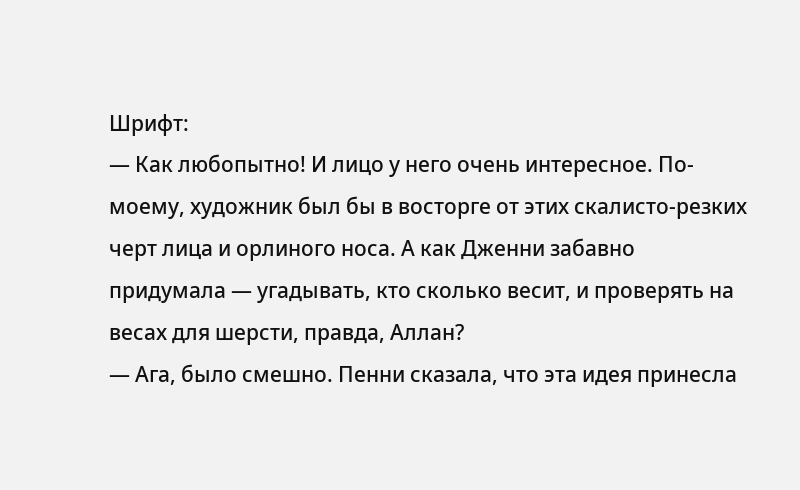Шрифт:
— Как любопытно! И лицо у него очень интересное. По-моему, художник был бы в восторге от этих скалисто-резких черт лица и орлиного носа. А как Дженни забавно придумала — угадывать, кто сколько весит, и проверять на весах для шерсти, правда, Аллан?
— Ага, было смешно. Пенни сказала, что эта идея принесла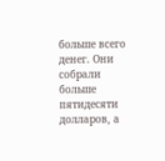больше всего денег. Они собрали больше пятидесяти долларов, а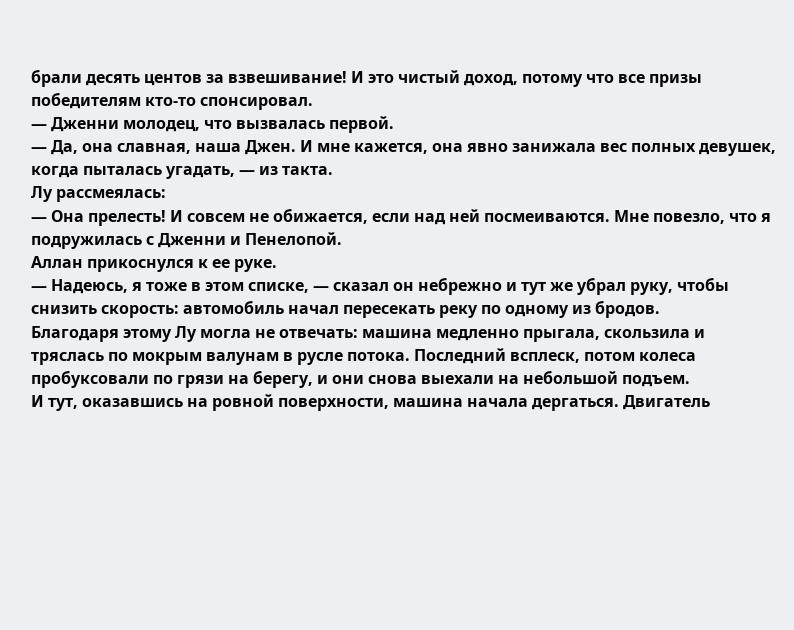брали десять центов за взвешивание! И это чистый доход, потому что все призы победителям кто-то спонсировал.
— Дженни молодец, что вызвалась первой.
— Да, она славная, наша Джен. И мне кажется, она явно занижала вес полных девушек, когда пыталась угадать, — из такта.
Лу рассмеялась:
— Она прелесть! И совсем не обижается, если над ней посмеиваются. Мне повезло, что я подружилась с Дженни и Пенелопой.
Аллан прикоснулся к ее руке.
— Надеюсь, я тоже в этом списке, — сказал он небрежно и тут же убрал руку, чтобы снизить скорость: автомобиль начал пересекать реку по одному из бродов.
Благодаря этому Лу могла не отвечать: машина медленно прыгала, скользила и тряслась по мокрым валунам в русле потока. Последний всплеск, потом колеса пробуксовали по грязи на берегу, и они снова выехали на небольшой подъем.
И тут, оказавшись на ровной поверхности, машина начала дергаться. Двигатель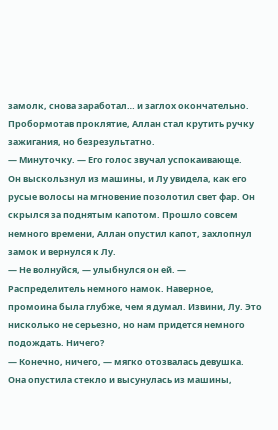замолк, снова заработал… и заглох окончательно. Пробормотав проклятие, Аллан стал крутить ручку зажигания, но безрезультатно.
— Минуточку. — Его голос звучал успокаивающе.
Он выскользнул из машины, и Лу увидела, как его русые волосы на мгновение позолотил свет фар. Он скрылся за поднятым капотом. Прошло совсем немного времени, Аллан опустил капот, захлопнул замок и вернулся к Лу.
— Не волнуйся, — улыбнулся он ей. — Распределитель немного намок. Наверное, промоина была глубже, чем я думал. Извини, Лу. Это нисколько не серьезно, но нам придется немного подождать. Ничего?
— Конечно, ничего, — мягко отозвалась девушка. Она опустила стекло и высунулась из машины,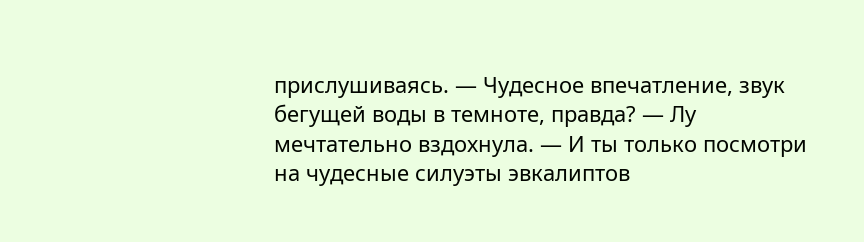прислушиваясь. — Чудесное впечатление, звук бегущей воды в темноте, правда? — Лу мечтательно вздохнула. — И ты только посмотри на чудесные силуэты эвкалиптов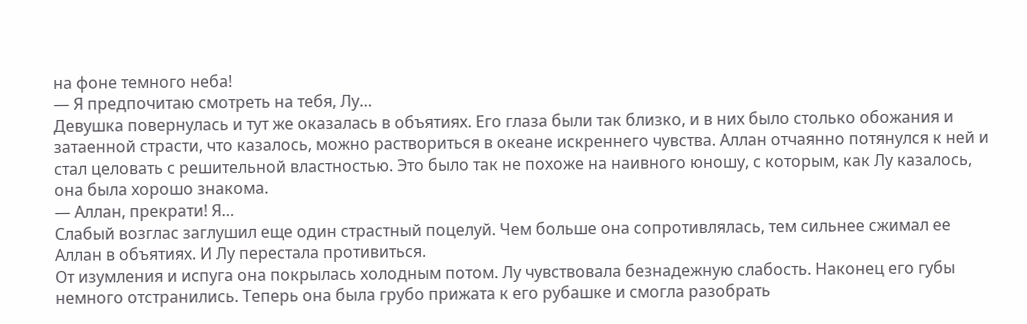на фоне темного неба!
— Я предпочитаю смотреть на тебя, Лу…
Девушка повернулась и тут же оказалась в объятиях. Его глаза были так близко, и в них было столько обожания и затаенной страсти, что казалось, можно раствориться в океане искреннего чувства. Аллан отчаянно потянулся к ней и стал целовать с решительной властностью. Это было так не похоже на наивного юношу, с которым, как Лу казалось, она была хорошо знакома.
— Аллан, прекрати! Я…
Слабый возглас заглушил еще один страстный поцелуй. Чем больше она сопротивлялась, тем сильнее сжимал ее Аллан в объятиях. И Лу перестала противиться.
От изумления и испуга она покрылась холодным потом. Лу чувствовала безнадежную слабость. Наконец его губы немного отстранились. Теперь она была грубо прижата к его рубашке и смогла разобрать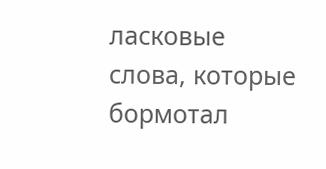ласковые слова, которые бормотал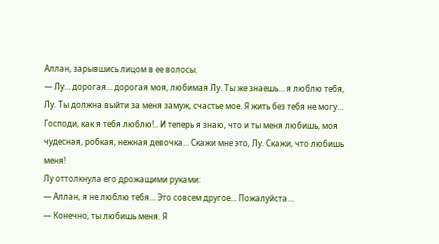Аллан, зарывшись лицом в ее волосы.
— Лу… дорогая… дорогая моя, любимая Лу. Ты же знаешь… я люблю тебя, Лу. Ты должна выйти за меня замуж, счастье мое. Я жить без тебя не могу… Господи, как я тебя люблю!.. И теперь я знаю, что и ты меня любишь, моя чудесная, робкая, нежная девочка… Скажи мне это, Лу. Скажи, что любишь меня!
Лу оттолкнула его дрожащими руками:
— Аллан, я не люблю тебя… Это совсем другое… Пожалуйста…
— Конечно, ты любишь меня. Я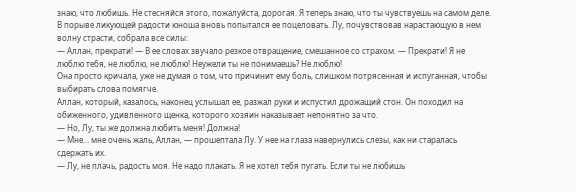знаю, что любишь. Не стесняйся этого, пожалуйста, дорогая. Я теперь знаю, что ты чувствуешь на самом деле.
В порыве ликующей радости юноша вновь попытался ее поцеловать. Лу, почувствовав нарастающую в нем волну страсти, собрала все силы:
— Аллан, прекрати! — В ее словах звучало резкое отвращение, смешанное со страхом. — Прекрати! Я не люблю тебя, не люблю, не люблю! Неужели ты не понимаешь? Не люблю!
Она просто кричала, уже не думая о том, что причинит ему боль, слишком потрясенная и испуганная, чтобы выбирать слова помягче.
Аллан, который, казалось, наконец услышал ее, разжал руки и испустил дрожащий стон. Он походил на обиженного, удивленного щенка, которого хозяин наказывает непонятно за что.
— Но, Лу, ты же должна любить меня! Должна!
— Мне… мне очень жаль, Аллан, — прошептала Лу. У нее на глаза навернулись слезы, как ни старалась сдержать их.
— Лу, не плачь, радость моя. Не надо плакать. Я не хотел тебя пугать. Если ты не любишь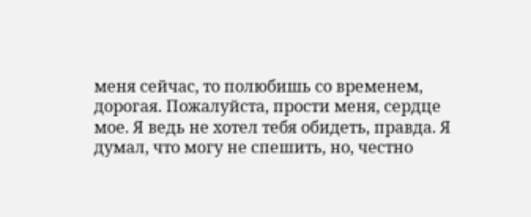меня сейчас, то полюбишь со временем, дорогая. Пожалуйста, прости меня, сердце мое. Я ведь не хотел тебя обидеть, правда. Я думал, что могу не спешить, но, честно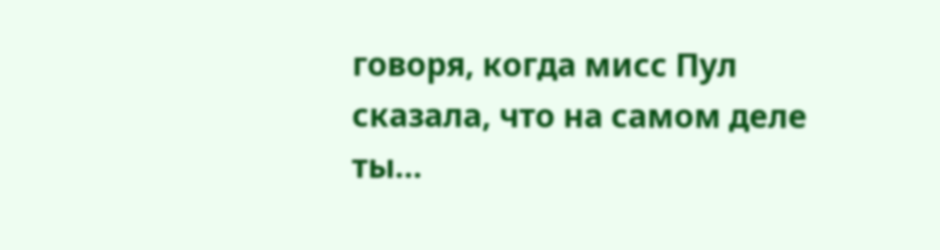говоря, когда мисс Пул сказала, что на самом деле ты…